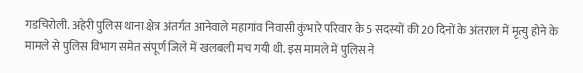गडचिरोली. अहेरी पुलिस थाना क्षेत्र अंतर्गत आनेवाले महागांव निवासी कुंभारे परिवार के 5 सदस्यों की 20 दिनों के अंतराल में मृत्यु होने के मामले से पुलिस विभाग समेत संपूर्ण जिले में खलबली मच गयी थी. इस मामले में पुलिस ने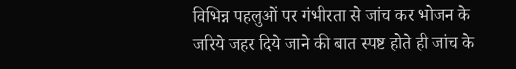विभिन्न पहलुओं पर गंभीरता से जांच कर भोजन के जरिये जहर दिये जाने की बात स्पष्ट होते ही जांच के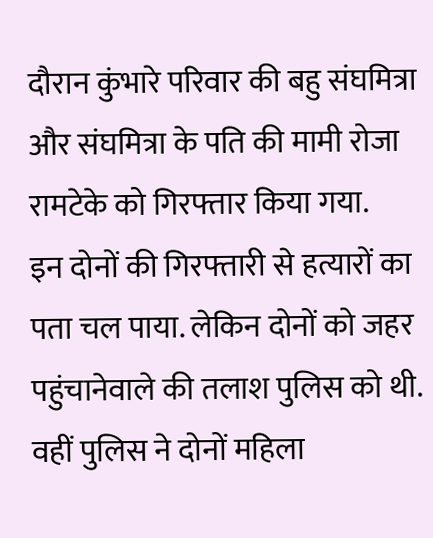दौरान कुंभारे परिवार की बहु संघमित्रा और संघमित्रा के पति की मामी रोजा रामटेके को गिरफ्तार किया गया.
इन दोनों की गिरफ्तारी से हत्यारों का पता चल पाया. लेकिन दोनों को जहर पहुंचानेवाले की तलाश पुलिस को थी. वहीं पुलिस ने दोनों महिला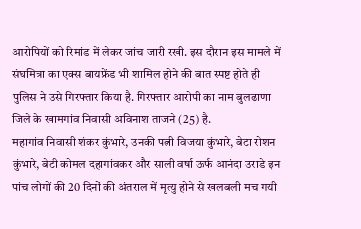आरोपियों को रिमांड में लेकर जांच जारी रखी. इस दौरान इस मामले में संघमित्रा का एक्स बायफ्रेंड भी शामिल होने की बात स्पष्ट होते ही पुलिस ने उसे गिरफ्तार किया है. गिरफ्तार आरोपी का नाम बुलढाणा जिले के खामगांव निवासी अविनाश ताजने (25) है.
महागांव निवासी शंकर कुंभारे, उनकी पत्नी विजया कुंभारे, बेटा रोशन कुंभारे, बेटी कोमल दहागांवकर और साली वर्षा ऊर्फ आनंदा उराडे इन पांच लोगों की 20 दिनों की अंतराल में मृत्यु होने से खलबली मच गयी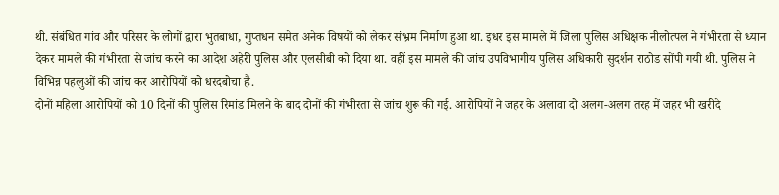थी. संबंधित गांव और परिसर के लोगों द्वारा भुतबाधा, गुप्तधन समेत अनेक विषयों को लेकर संभ्रम निर्माण हुआ था. इधर इस मामले में जिला पुलिस अधिक्षक नीलोत्पल ने गंभीरता से ध्यान देकर मामले की गंभीरता से जांच करने का आदेश अहेरी पुलिस और एलसीबी को दिया था. वहीं इस मामले की जांच उपविभागीय पुलिस अधिकारी सुदर्शन राठोड सोंपी गयी थी. पुलिस ने विभिन्न पहलुओं की जांच कर आरोपियों को धरदबोचा है.
दोनों महिला आरोपियों को 10 दिनों की पुलिस रिमांड मिलने के बाद दोनों की गंभीरता से जांच शुरू की गई. आरोपियों ने जहर के अलावा दो अलग-अलग तरह में जहर भी खरीदे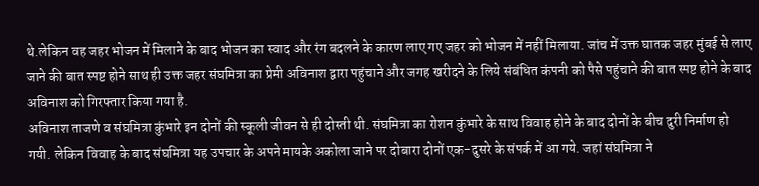थे.लेकिन वह जहर भोजन में मिलाने के बाद भोजन का स्वाद और रंग बदलने के कारण लाए गए जहर को भोजन में नहीं मिलाया. जांच में उक्त घातक जहर मुंबई से लाए जाने की बात स्पष्ट होने साथ ही उक्त जहर संघमित्रा का प्रेमी अविनाश द्वारा पहुंचाने और जगह खरीदने के लिये संबंधित कंपनी को पैसे पहुंचाने की बात स्पष्ट होने के बाद अविनाश को गिरफ्तार किया गया है.
अविनाश ताजणे व संघमित्रा कुंभारे इन दोनों की स्कूली जीवन से ही दोस्ती थी. संघमित्रा का रोशन कुंभारे के साथ विवाह होने के बाद दोनों के बीच दुरी निर्माण हो गयी. लेकिन विवाह के बाद संघमित्रा यह उपचार के अपने मायके अकोला जाने पर दोबारा दोनों एक-दुसरे के संपर्क में आ गये. जहां संघमित्रा ने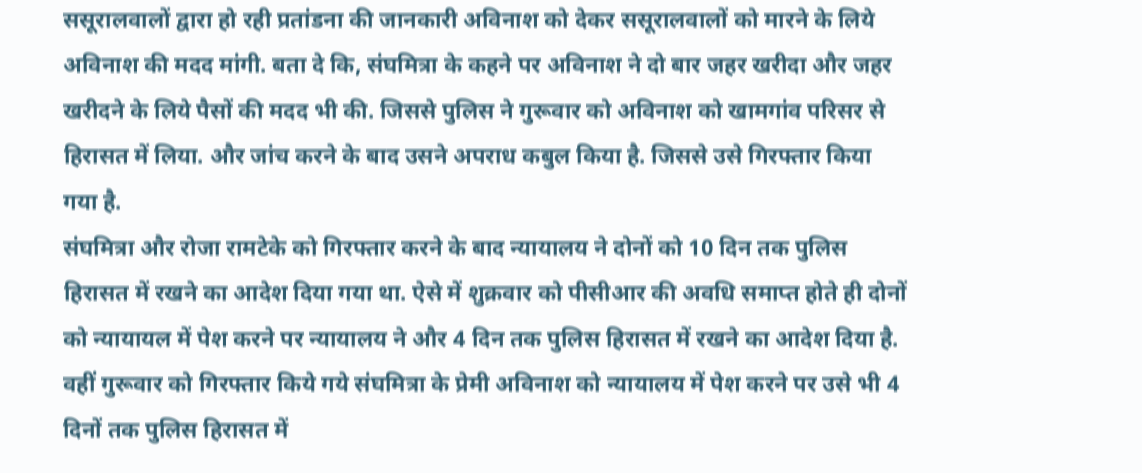ससूरालवालों द्वारा हो रही प्रतांडना की जानकारी अविनाश को देकर ससूरालवालों को मारने के लिये अविनाश की मदद मांगी. बता दे कि, संघमित्रा के कहने पर अविनाश ने दो बार जहर खरीदा और जहर खरीदने के लिये पैसों की मदद भी की. जिससे पुलिस ने गुरूवार को अविनाश को खामगांव परिसर से हिरासत में लिया. और जांच करने के बाद उसने अपराध कबुल किया है. जिससे उसे गिरफ्तार किया गया है.
संघमित्रा और रोजा रामटेके को गिरफ्तार करने के बाद न्यायालय ने दोनों को 10 दिन तक पुलिस हिरासत में रखने का आदेश दिया गया था. ऐसे में शुक्रवार को पीसीआर की अवधि समाप्त होते ही दोनों को न्यायायल में पेश करने पर न्यायालय ने और 4 दिन तक पुलिस हिरासत में रखने का आदेश दिया है. वहीं गुरूवार को गिरफ्तार किये गये संघमित्रा के प्रेमी अविनाश को न्यायालय में पेश करने पर उसे भी 4 दिनों तक पुलिस हिरासत में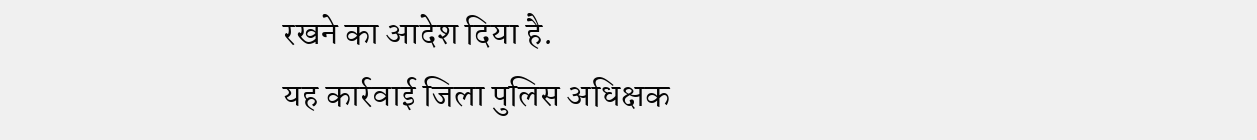रखने का आदेश दिया है.
यह कार्रवाई जिला पुलिस अधिक्षक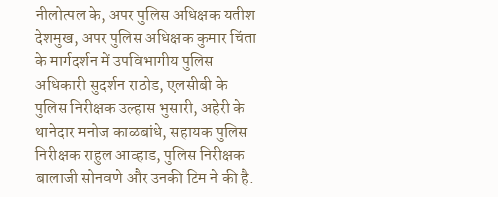नीलोत्पल के, अपर पुलिस अधिक्षक यतीश देशमुख, अपर पुलिस अधिक्षक कुमार चिंता के मार्गदर्शन में उपविभागीय पुलिस अधिकारी सुदर्शन राठोड, एलसीबी के पुलिस निरीक्षक उल्हास भुसारी, अहेरी के थानेदार मनोज काळबांधे, सहायक पुलिस निरीक्षक राहुल आव्हाड, पुलिस निरीक्षक बालाजी सोनवणे और उनकी टिम ने की है.